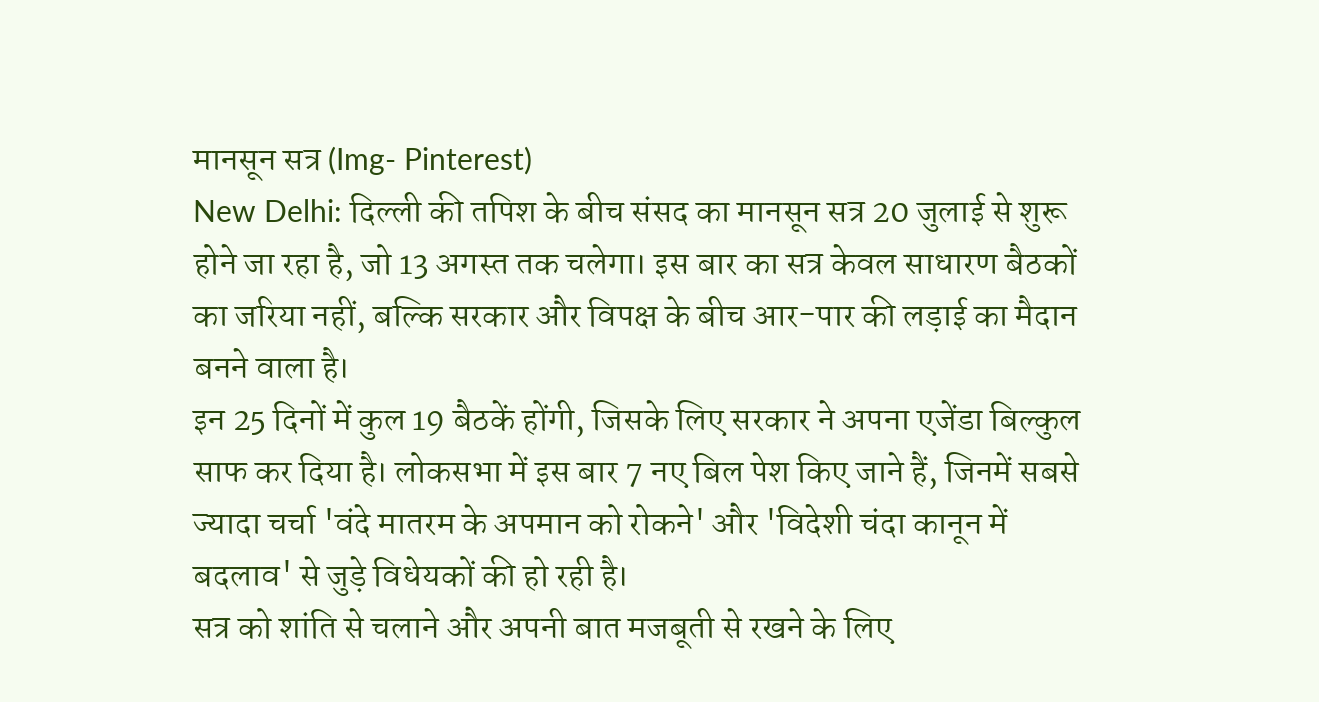मानसून सत्र (Img- Pinterest)
New Delhi: दिल्ली की तपिश के बीच संसद का मानसून सत्र 20 जुलाई से शुरू होने जा रहा है, जो 13 अगस्त तक चलेगा। इस बार का सत्र केवल साधारण बैठकों का जरिया नहीं, बल्कि सरकार और विपक्ष के बीच आर-पार की लड़ाई का मैदान बनने वाला है।
इन 25 दिनों में कुल 19 बैठकें होंगी, जिसके लिए सरकार ने अपना एजेंडा बिल्कुल साफ कर दिया है। लोकसभा में इस बार 7 नए बिल पेश किए जाने हैं, जिनमें सबसे ज्यादा चर्चा 'वंदे मातरम के अपमान को रोकने' और 'विदेशी चंदा कानून में बदलाव' से जुड़े विधेयकों की हो रही है।
सत्र को शांति से चलाने और अपनी बात मजबूती से रखने के लिए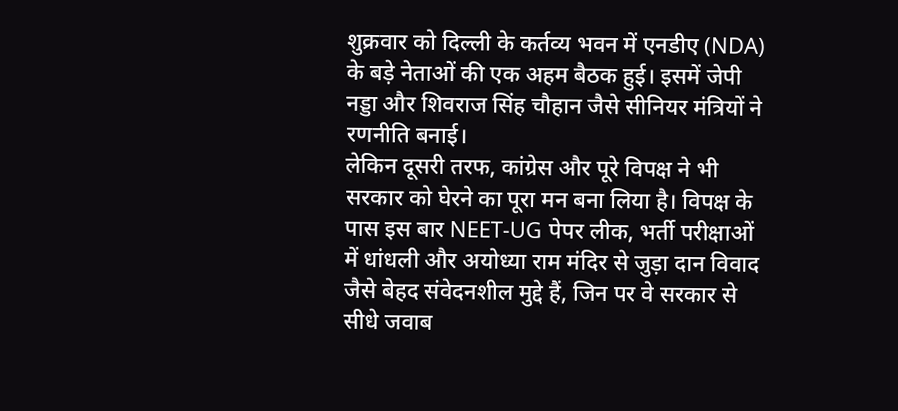शुक्रवार को दिल्ली के कर्तव्य भवन में एनडीए (NDA) के बड़े नेताओं की एक अहम बैठक हुई। इसमें जेपी नड्डा और शिवराज सिंह चौहान जैसे सीनियर मंत्रियों ने रणनीति बनाई।
लेकिन दूसरी तरफ, कांग्रेस और पूरे विपक्ष ने भी सरकार को घेरने का पूरा मन बना लिया है। विपक्ष के पास इस बार NEET-UG पेपर लीक, भर्ती परीक्षाओं में धांधली और अयोध्या राम मंदिर से जुड़ा दान विवाद जैसे बेहद संवेदनशील मुद्दे हैं, जिन पर वे सरकार से सीधे जवाब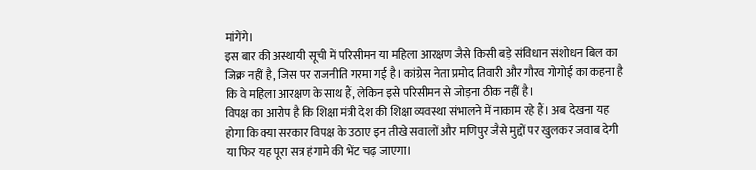मांगेंगे।
इस बार की अस्थायी सूची में परिसीमन या महिला आरक्षण जैसे किसी बड़े संविधान संशोधन बिल का जिक्र नहीं है, जिस पर राजनीति गरमा गई है। कांग्रेस नेता प्रमोद तिवारी और गौरव गोगोई का कहना है कि वे महिला आरक्षण के साथ हैं, लेकिन इसे परिसीमन से जोड़ना ठीक नहीं है।
विपक्ष का आरोप है कि शिक्षा मंत्री देश की शिक्षा व्यवस्था संभालने में नाकाम रहे हैं। अब देखना यह होगा कि क्या सरकार विपक्ष के उठाए इन तीखे सवालों और मणिपुर जैसे मुद्दों पर खुलकर जवाब देगी या फिर यह पूरा सत्र हंगामे की भेंट चढ़ जाएगा।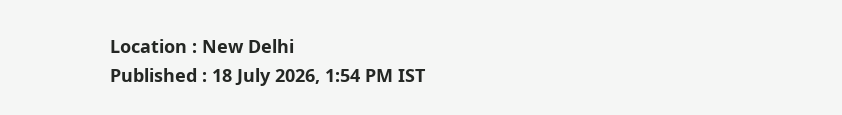Location : New Delhi
Published : 18 July 2026, 1:54 PM IST